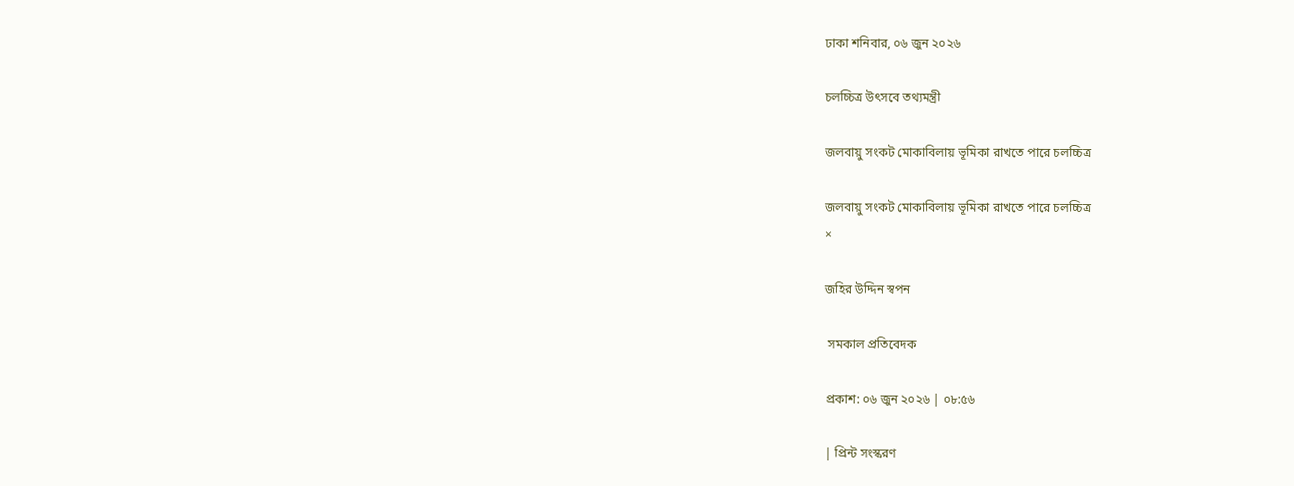ঢাকা শনিবার, ০৬ জুন ২০২৬

চলচ্চিত্র উৎসবে তথ্যমন্ত্রী

জলবায়ু সংকট মোকাবিলায় ভূমিকা রাখতে পারে চলচ্চিত্র

জলবায়ু সংকট মোকাবিলায় ভূমিকা রাখতে পারে চলচ্চিত্র
×

জহির উদ্দিন স্বপন

 সমকাল প্রতিবেদক

প্রকাশ: ০৬ জুন ২০২৬ | ০৮:৫৬

| প্রিন্ট সংস্করণ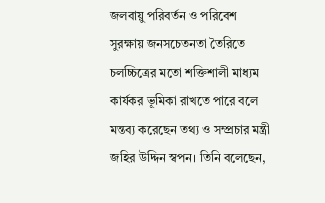জলবায়ু পরিবর্তন ও পরিবেশ সুরক্ষায় জনসচেতনতা তৈরিতে চলচ্চিত্রের মতো শক্তিশালী মাধ্যম কার্যকর ভূমিকা রাখতে পারে বলে মন্তব্য করেছেন তথ্য ও সম্প্রচার মন্ত্রী জহির উদ্দিন স্বপন। তিনি বলেছেন,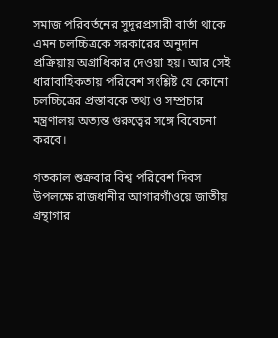সমাজ পরিবর্তনের সুদূরপ্রসারী বার্তা থাকে এমন চলচ্চিত্রকে সরকারের অনুদান প্রক্রিয়ায় অগ্রাধিকার দেওয়া হয়। আর সেই ধারাবাহিকতায় পরিবেশ সংশ্লিষ্ট যে কোনো চলচ্চিত্রের প্রস্তাবকে তথ্য ও সম্প্রচার মন্ত্রণালয় অত্যন্ত গুরুত্বের সঙ্গে বিবেচনা করবে।

গতকাল শুক্রবার বিশ্ব পরিবেশ দিবস উপলক্ষে রাজধানীর আগারগাঁওয়ে জাতীয় গ্রন্থাগার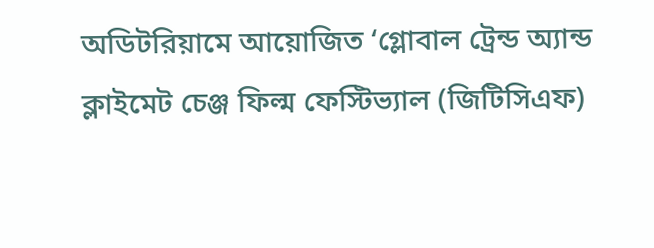অডিটরিয়ামে আয়োজিত ‘গ্লোবাল ট্রেন্ড অ্যান্ড ক্লাইমেট চেঞ্জ ফিল্ম ফেস্টিভ্যাল (জিটিসিএফ)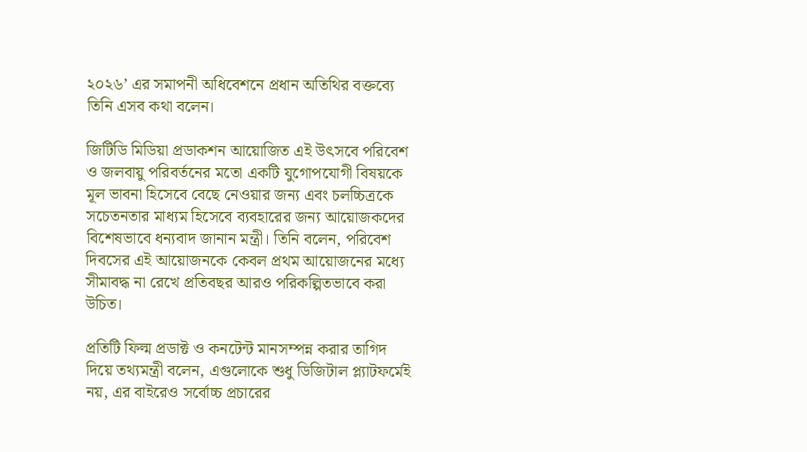২০২৬’ এর সমাপনী অধিবেশনে প্রধান অতিথির বক্তব্যে তিনি এসব কথা বলেন।

জিটিডি মিডিয়া প্রডাকশন আয়োজিত এই উৎসবে পরিবেশ ও জলবায়ু পরিবর্তনের মতো একটি যুগোপযোগী বিষয়কে মূল ভাবনা হিসেবে বেছে নেওয়ার জন্য এবং চলচ্চিত্রকে সচেতনতার মাধ্যম হিসেবে ব্যবহারের জন্য আয়োজকদের বিশেষভাবে ধন্যবাদ জানান মন্ত্রী। তিনি বলেন, পরিবেশ দিবসের এই আয়োজনকে কেবল প্রথম আয়োজনের মধ্যে সীমাবদ্ধ না রেখে প্রতিবছর আরও পরিকল্পিতভাবে করা উচিত।

প্রতিটি ফিল্ম প্রডাক্ট ও কনটেন্ট মানসম্পন্ন করার তাগিদ দিয়ে তথ্যমন্ত্রী বলেন, এগুলোকে শুধু ডিজিটাল প্ল্যাটফর্মেই নয়, এর বাইরেও সর্বোচ্চ প্রচারের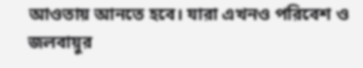আওতায় আনতে হবে। যারা এখনও পরিবেশ ও জলবায়ুর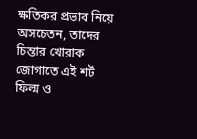ক্ষতিকর প্রভাব নিয়ে অসচেতন, তাদের চিন্তার খোরাক জোগাতে এই শর্ট ফিল্ম ও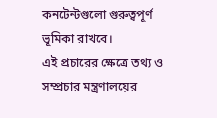কনটেন্টগুলো গুরুত্বপূর্ণ ভূমিকা রাখবে।
এই প্রচারের ক্ষেত্রে তথ্য ও সম্প্রচার মন্ত্রণালয়ের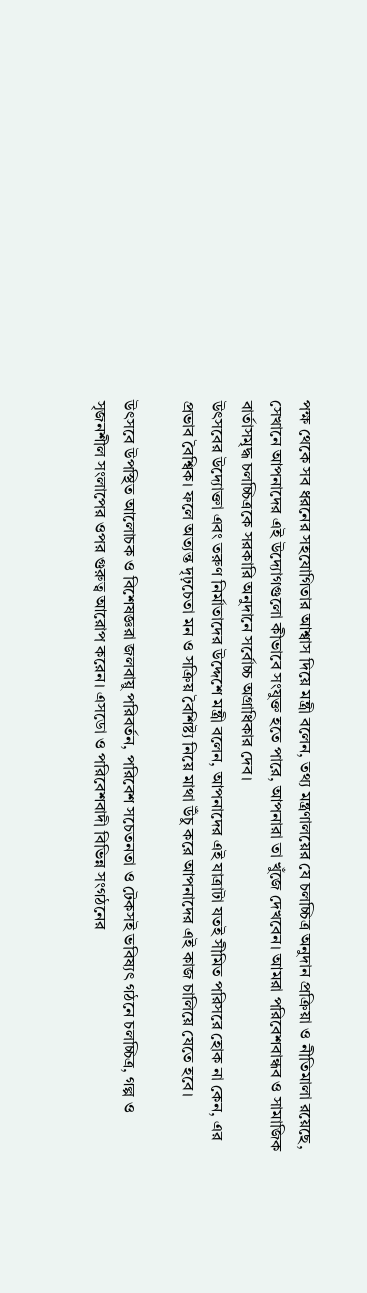পক্ষ থেকে সব ধরনের সহযোগিতার আশ্বাস দিয়ে মন্ত্রী বলেন, তথ্য মন্ত্রণালয়ের যে চলচ্চিত্র অনুদান প্রক্রিয়া ও নীতিমালা রয়েছে, সেখানে আপনাদের এই উদ্যোগগুলো কীভাবে সংযুক্ত হতে পারে, আপনারা তা খুঁজে দেখবেন। আমরা পরিবেশবান্ধব ও সামাজিক বার্তাসমৃদ্ধ চলচ্চিত্রকে সরকারি অনুদানে সর্বোচ্চ অগ্রাধিকার দেব।
উৎসবের উদ্যোক্তা এবং তরুণ নির্মাতাদের উদ্দেশে মন্ত্রী বলেন, আপনাদের এই যাত্রাটা যতই সীমিত পরিসরে হোক না কেন, এর প্রভাব বৈশ্বিক। ফলে অত্যন্ত দৃঢ়চেতা মন ও সক্রিয় বৈশিষ্ট্য নিয়ে মাথা উঁচু করে আপনাদের এই কাজ চালিয়ে যেতে হবে।

উৎসবে উপস্থিত আলোচক ও বিশেষজ্ঞরা জলবায়ু পরিবর্তন, পরিবেশ সচেতনতা ও টেকসই ভবিষ্যৎ গঠনে চলচ্চিত্র, গল্প ও সৃজনশীল সংলাপের ওপর গুরুত্ব আরোপ করেন। এসডো ও পরিবেশবাদী বিভিন্ন সংগঠনের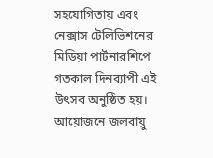সহযোগিতায় এবং নেক্সাস টেলিভিশনের মিডিয়া পার্টনারশিপে গতকাল দিনব্যাপী এই উৎসব অনুষ্ঠিত হয়। আয়োজনে জলবায়ু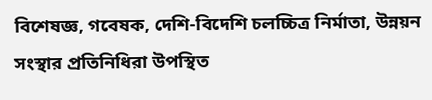বিশেষজ্ঞ, গবেষক, দেশি-বিদেশি চলচ্চিত্র নির্মাতা, উন্নয়ন সংস্থার প্রতিনিধিরা উপস্থিত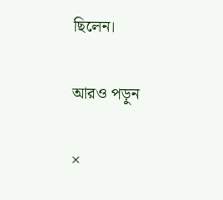ছিলেন।

আরও পড়ুন

×